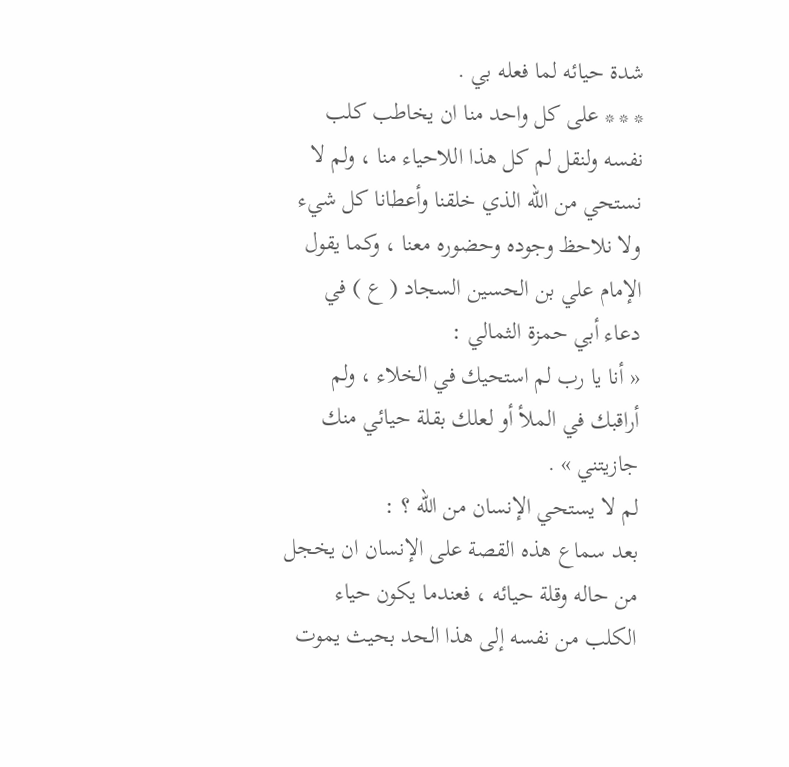شدة حيائه لما فعله بي .
* * * على كل واحد منا ان يخاطب كلب نفسه ولنقل لم كل هذا اللاحياء منا ، ولم لا نستحي من اللّه الذي خلقنا وأعطانا كل شيء ولا نلاحظ وجوده وحضوره معنا ، وكما يقول الإمام علي بن الحسين السجاد ( ع ) في دعاء أبي حمزة الثمالي :
« أنا يا رب لم استحيك في الخلاء ، ولم أراقبك في الملأ أو لعلك بقلة حيائي منك جازيتني » .
لم لا يستحي الإنسان من اللّه ؟ :
بعد سماع هذه القصة على الإنسان ان يخجل من حاله وقلة حيائه ، فعندما يكون حياء الكلب من نفسه إلى هذا الحد بحيث يموت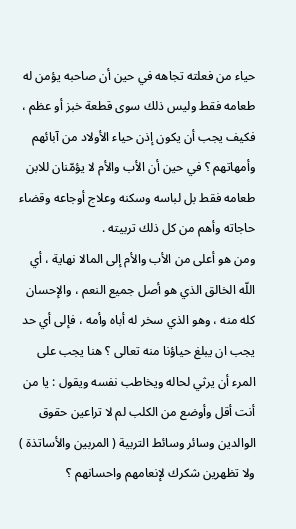حياء من فعلته تجاهه في حين أن صاحبه يؤمن له طعامه فقط وليس ذلك سوى قطعة خبز أو عظم ، فكيف يجب أن يكون إذن حياء الأولاد من آبائهم وأمهاتهم ؟ في حين أن الأب والأم لا يؤمّنان للابن طعامه فقط بل لباسه وسكنه وعلاج أوجاعه وقضاء حاجاته وأهم من كل ذلك تربيته .
ومن هو أعلى من الأب والأم إلى المالا نهاية ، أي اللّه الخالق الذي هو أصل جميع النعم ، والإحسان كله منه ، وهو الذي سخر له أباه وأمه ، فإلى أي حد يجب ان يبلغ حياؤنا منه تعالى ؟ هنا يجب على المرء أن يرثي لحاله ويخاطب نفسه ويقول : يا من أنت أقل وأوضع من الكلب لم لا تراعين حقوق الوالدين وسائر وسائط التربية ( المربين والأساتذة ) ولا تظهرين شكرك لإنعامهم واحسانهم ؟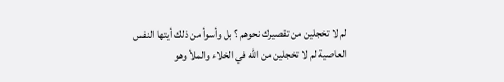لم لا تخجلين من تقصيرك نحوهم ؟ بل وأسوأ من ذلك أيتها النفس العاصية لم لا تخجلين من اللّه في الخلاء والملأ وهو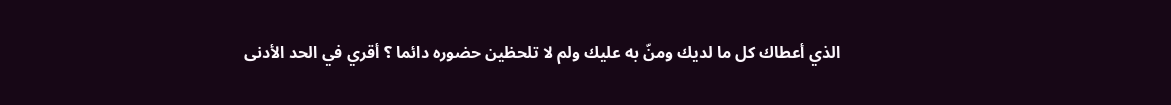الذي أعطاك كل ما لديك ومنّ به عليك ولم لا تلحظين حضوره دائما ؟ أقري في الحد الأدنى